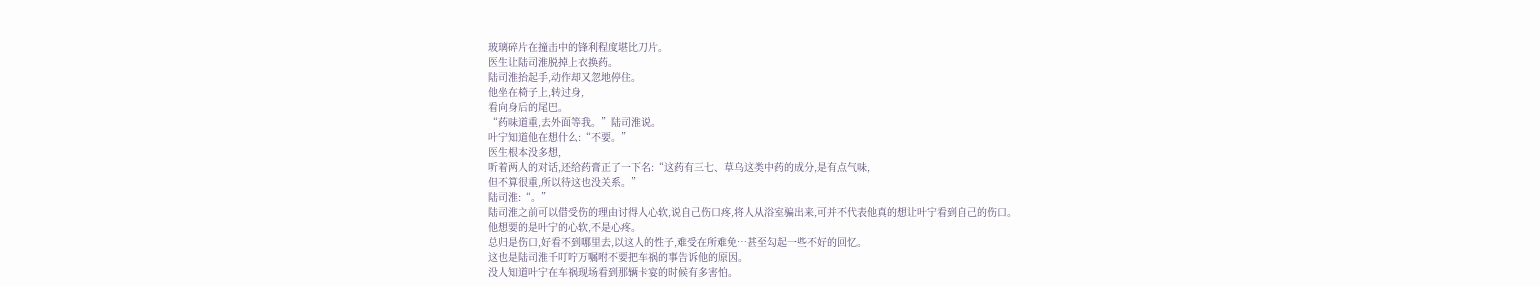玻璃碎片在撞击中的锋利程度堪比刀片。
医生让陆司淮脱掉上衣换药。
陆司淮抬起手,动作却又忽地停住。
他坐在椅子上,转过身,
看向身后的尾巴。
“药味道重,去外面等我。”陆司淮说。
叶宁知道他在想什么:“不要。”
医生根本没多想,
听着两人的对话,还给药膏正了一下名:“这药有三七、草乌这类中药的成分,是有点气味,
但不算很重,所以待这也没关系。”
陆司淮:“。”
陆司淮之前可以借受伤的理由讨得人心软,说自己伤口疼,将人从浴室骗出来,可并不代表他真的想让叶宁看到自己的伤口。
他想要的是叶宁的心软,不是心疼。
总归是伤口,好看不到哪里去,以这人的性子,难受在所难免…甚至勾起一些不好的回忆。
这也是陆司淮千叮咛万嘱咐不要把车祸的事告诉他的原因。
没人知道叶宁在车祸现场看到那辆卡宴的时候有多害怕。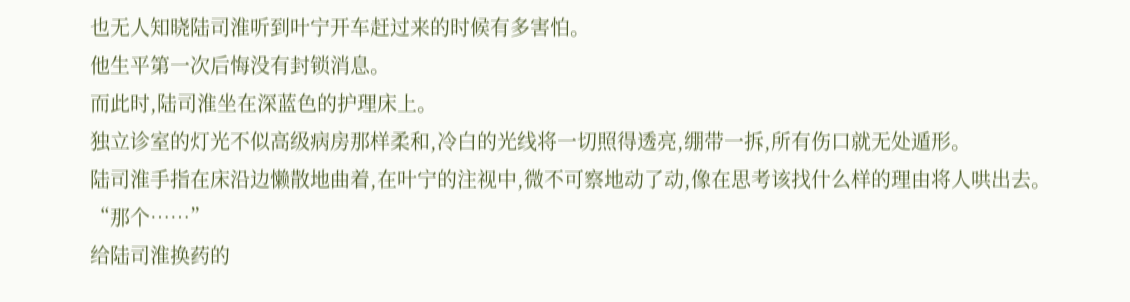也无人知晓陆司淮听到叶宁开车赶过来的时候有多害怕。
他生平第一次后悔没有封锁消息。
而此时,陆司淮坐在深蓝色的护理床上。
独立诊室的灯光不似高级病房那样柔和,冷白的光线将一切照得透亮,绷带一拆,所有伤口就无处遁形。
陆司淮手指在床沿边懒散地曲着,在叶宁的注视中,微不可察地动了动,像在思考该找什么样的理由将人哄出去。
“那个……”
给陆司淮换药的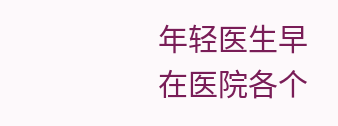年轻医生早在医院各个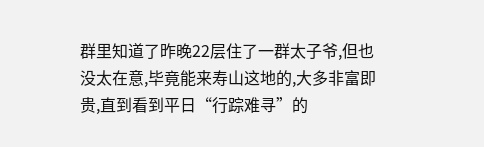群里知道了昨晚22层住了一群太子爷,但也没太在意,毕竟能来寿山这地的,大多非富即贵,直到看到平日“行踪难寻”的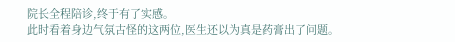院长全程陪诊,终于有了实感。
此时看着身边气氛古怪的这两位,医生还以为真是药膏出了问题。